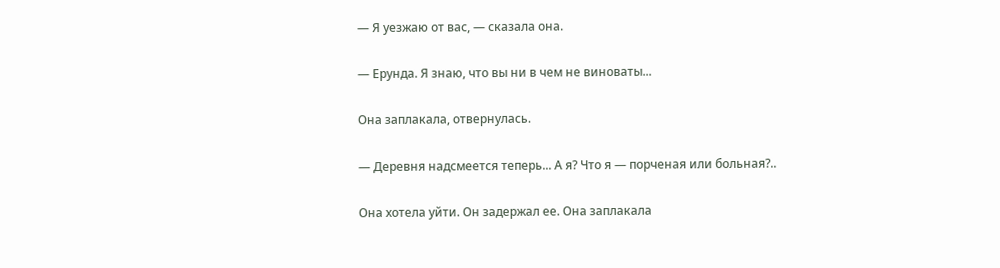— Я уезжаю от вас, — сказала она.

— Ерунда. Я знаю, что вы ни в чем не виноваты...

Она заплакала, отвернулась.

— Деревня надсмеется теперь... А я? Что я — порченая или больная?..

Она хотела уйти. Он задержал ее. Она заплакала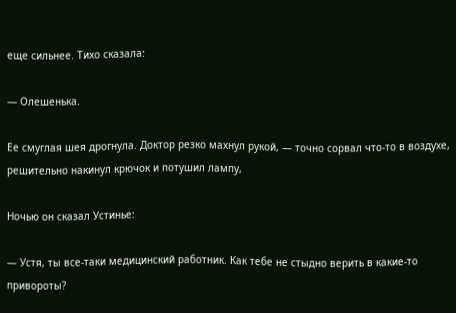еще сильнее. Тихо сказала:

— Олешенька.

Ее смуглая шея дрогнула. Доктор резко махнул рукой, — точно сорвал что-то в воздухе, решительно накинул крючок и потушил лампу,

Ночью он сказал Устинье:

— Устя, ты все-таки медицинский работник. Как тебе не стыдно верить в какие-то привороты?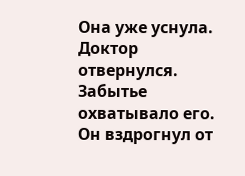Она уже уснула. Доктор отвернулся. Забытье охватывало его. Он вздрогнул от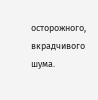осторожного, вкрадчивого шума.